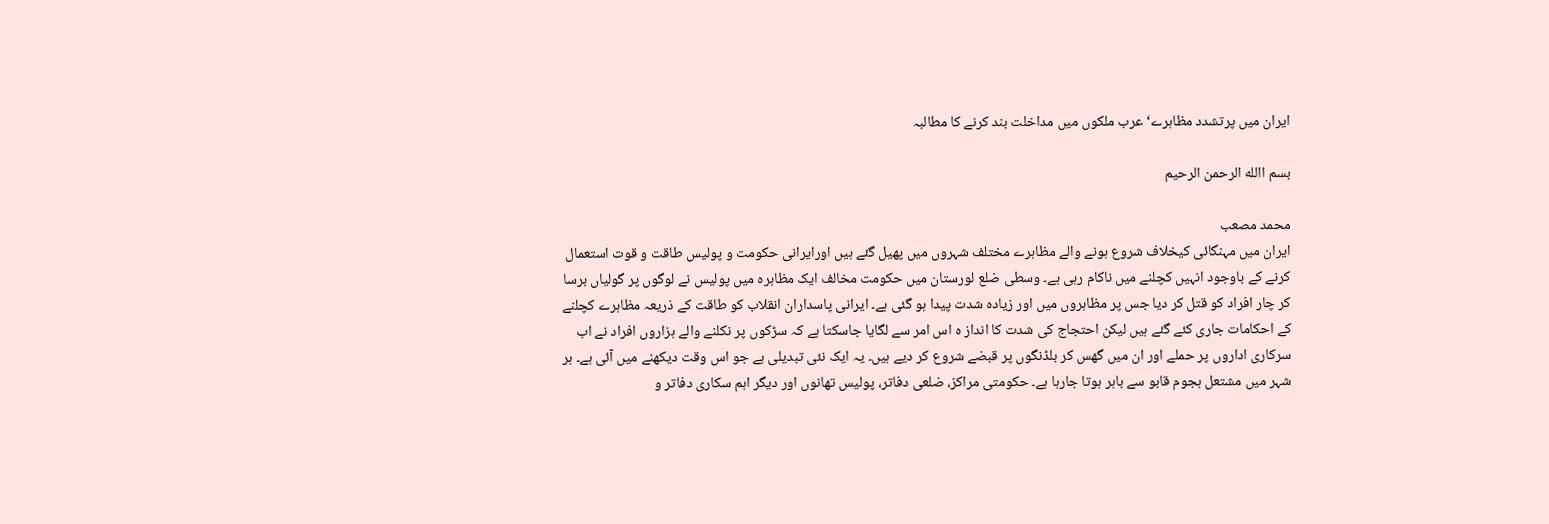ایران میں پرتشدد مظاہرے‘ عرب ملکوں میں مداخلت بند کرنے کا مطالبہ

بسم االله الرحمن الرحیم

محمد مصعب
ایران میں مہنگائی کیخلاف شروع ہونے والے مظاہرے مختلف شہروں میں پھیل گئے ہیں اورایرانی حکومت و پولیس طاقت و قوت استعمال کرنے کے باوجود انہیں کچلنے میں ناکام رہی ہے۔ وسطی ضلع لورستان میں حکومت مخالف ایک مظاہرہ میں پولیس نے لوگوں پر گولیاں برسا کر چار افراد کو قتل کر دیا جس پر مظاہروں میں اور زیادہ شدت پیدا ہو گئی ہے۔ ایرانی پاسداران انقلاب کو طاقت کے ذریعہ مظاہرے کچلنے کے احکامات جاری کئے گئے ہیں لیکن احتجاج کی شدت کا انداز ہ اس امر سے لگایا جاسکتا ہے کہ سڑکوں پر نکلنے والے ہزاروں افراد نے اب سرکاری اداروں پر حملے اور ان میں گھس کر بلڈنگوں پر قبضے شروع کر دیے ہیں۔ یہ ایک نئی تبدیلی ہے جو اس وقت دیکھنے میں آئی ہے۔ ہر شہر میں مشتعل ہجوم قابو سے باہر ہوتا جارہا ہے۔ حکومتی مراکز، ضلعی دفاتر، پولیس تھانوں اور دیگر اہم سکاری دفاتر و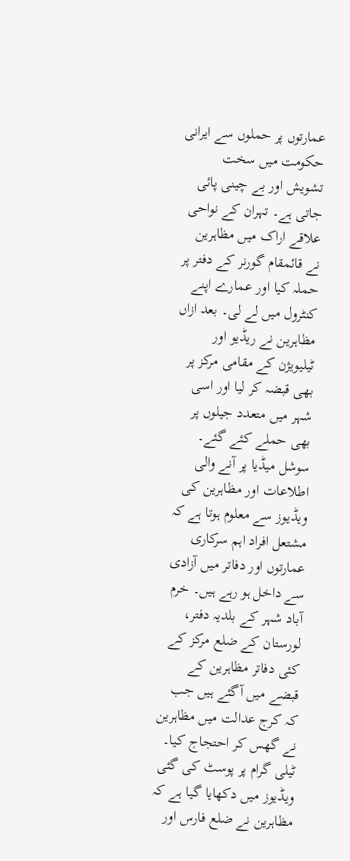عمارتوں پر حملوں سے ایرانی حکومت میں سخت تشویش اور بے چینی پائی جاتی ہے۔ تہران کے نواحی علاقے اراک میں مظاہرین نے قائمقام گورنر کے دفتر پر حملہ کیا اور عمارے اپنے کنٹرول میں لے لی۔ بعد ازاں مظاہرین نے ریڈیو اور ٹیلیویژن کے مقامی مرکز پر بھی قبضہ کر لیا اور اسی شہر میں متعدد جیلوں پر بھی حملے کئے گئے۔ سوشل میڈیا پر آنے والی اطلاعات اور مظاہرین کی ویڈیوز سے معلوم ہوتا ہے کہ مشتعل افراد اہم سرکاری عمارتوں اور دفاتر میں آزادی سے داخل ہو رہے ہیں۔ خرم آباد شہر کے بلدیہ دفتر، لورستان کے ضلع مرکز کے کئی دفاتر مظاہرین کے قبضے میں آگئے ہیں جب کہ کرج عدالت میں مظاہرین نے گھس کر احتجاج کیا۔ ٹیلی گرام پر پوسٹ کی گئی ویڈیوز میں دکھایا گیا ہے کہ مظاہرین نے ضلع فارس اور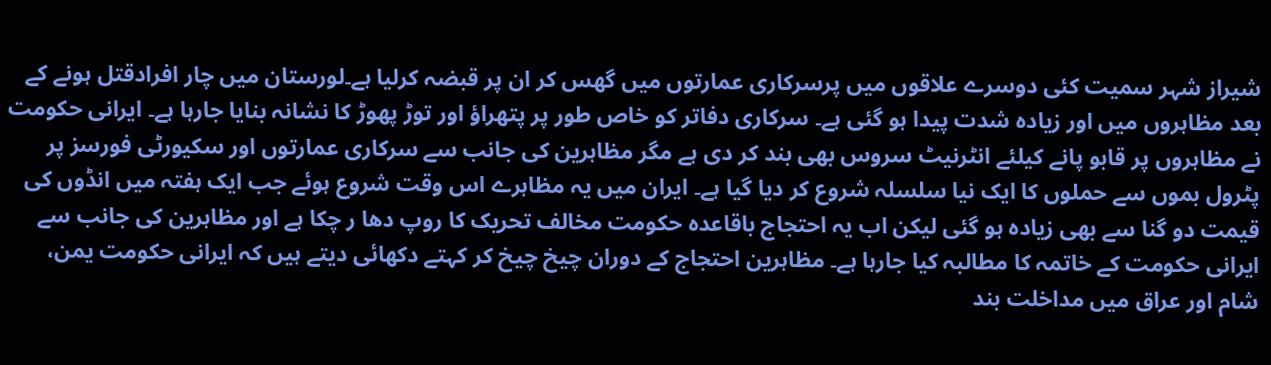شیراز شہر سمیت کئی دوسرے علاقوں میں پرسرکاری عمارتوں میں گھس کر ان پر قبضہ کرلیا ہے۔لورستان میں چار افرادقتل ہونے کے بعد مظاہروں میں اور زیادہ شدت پیدا ہو گئی ہے۔ سرکاری دفاتر کو خاص طور پر پتھراؤ اور توڑ پھوڑ کا نشانہ بنایا جارہا ہے۔ ایرانی حکومت نے مظاہروں پر قابو پانے کیلئے انٹرنیٹ سروس بھی بند کر دی ہے مگر مظاہرین کی جانب سے سرکاری عمارتوں اور سکیورٹی فورسز پر پٹرول بموں سے حملوں کا ایک نیا سلسلہ شروع کر دیا گیا ہے۔ ایران میں یہ مظاہرے اس وقت شروع ہوئے جب ایک ہفتہ میں انڈوں کی قیمت دو گنا سے بھی زیادہ ہو گئی لیکن اب یہ احتجاج باقاعدہ حکومت مخالف تحریک کا روپ دھا ر چکا ہے اور مظاہرین کی جانب سے ایرانی حکومت کے خاتمہ کا مطالبہ کیا جارہا ہے۔ مظاہرین احتجاج کے دوران چیخ چیخ کر کہتے دکھائی دیتے ہیں کہ ایرانی حکومت یمن، شام اور عراق میں مداخلت بند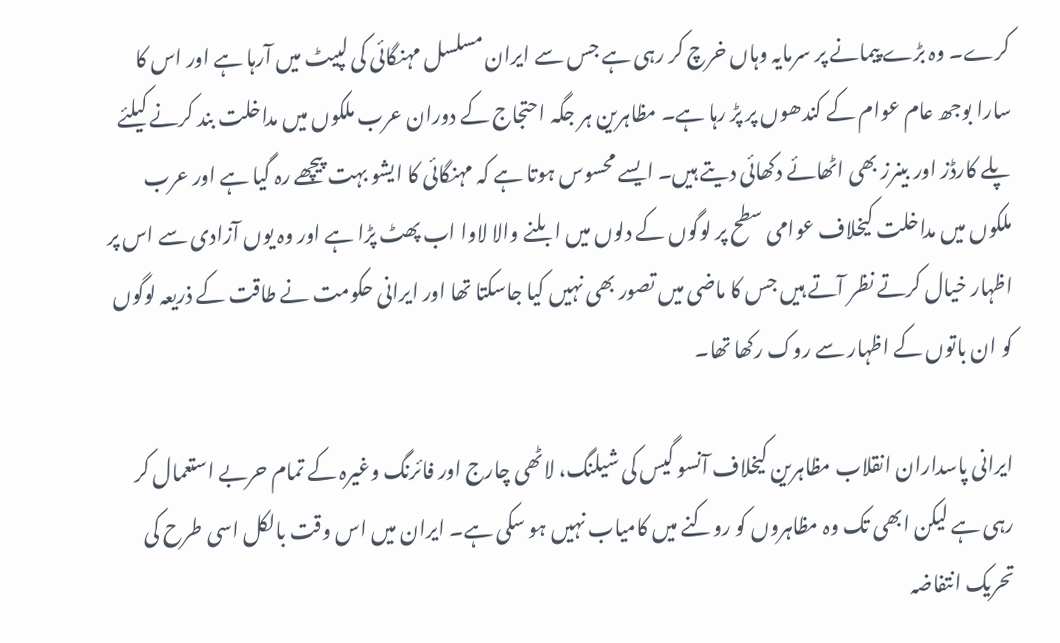کرے۔ وہ بڑے پیمانے پر سرمایہ وہاں خرچ کر رہی ہے جس سے ایران مسلسل مہنگائی کی لپیٹ میں آرہا ہے اور اس کا سارا بوجھ عام عوام کے کندھوں پر پڑ رہا ہے۔ مظاہرین ہر جگہ احتجاج کے دوران عرب ملکوں میں مداخلت بند کرنے کیلئے پلے کارڈز اور بینرز بھی اٹھائے دکھائی دیتے ہیں۔ ایسے محسوس ہوتا ہے کہ مہنگائی کا ایشو بہت پیچھے رہ گیا ہے اور عرب ملکوں میں مداخلت کیخلاف عوامی سطح پر لوگوں کے دلوں میں ابلنے والا لاوا اب پھٹ پڑا ہے اور وہ یوں آزادی سے اس پر اظہار خیال کرتے نظر آتے ہیں جس کا ماضی میں تصور بھی نہیں کیا جاسکتا تھا اور ایرانی حکومت نے طاقت کے ذریعہ لوگوں کو ان باتوں کے اظہار سے روک رکھا تھا۔

ایرانی پاسداران انقلاب مظاہرین کیخلاف آنسو گیس کی شیلنگ، لاٹھی چارج اور فائرنگ وغیرہ کے تمام حربے استعمال کر رہی ہے لیکن ابھی تک وہ مظاہروں کو روکنے میں کامیاب نہیں ہو سکی ہے۔ ایران میں اس وقت بالکل اسی طرح کی تحریک انتفاضہ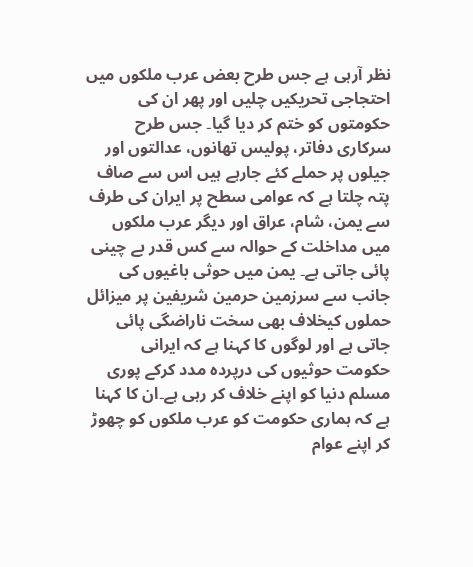نظر آرہی ہے جس طرح بعض عرب ملکوں میں احتجاجی تحریکیں چلیں اور پھر ان کی حکومتوں کو ختم کر دیا گیا۔ جس طرح سرکاری دفاتر، پولیس تھانوں، عدالتوں اور جیلوں پر حملے کئے جارہے ہیں اس سے صاف پتہ چلتا ہے کہ عوامی سطح پر ایران کی طرف سے یمن، شام، عراق اور دیگر عرب ملکوں میں مداخلت کے حوالہ سے کس قدر بے چینی پائی جاتی ہے۔ یمن میں حوثی باغیوں کی جانب سے سرزمین حرمین شریفین پر میزائل حملوں کیخلاف بھی سخت ناراضگی پائی جاتی ہے اور لوگوں کا کہنا ہے کہ ایرانی حکومت حوثیوں کی درپردہ مدد کرکے پوری مسلم دنیا کو اپنے خلاف کر رہی ہے۔ان کا کہنا ہے کہ ہماری حکومت کو عرب ملکوں کو چھوڑ کر اپنے عوام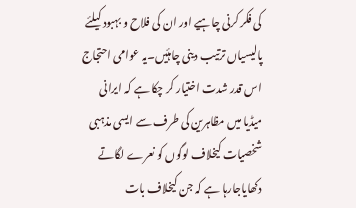کی فکر کرنی چاہیے اور ان کی فلاح و بہبود کیلئے پالیسیاں ترتیب دینی چاہئیں۔یہ عوامی احتجاج اس قدر شدت اختیار کر چکا ہے کہ ایرانی میڈیا میں مظاہرین کی طرف سے ایسی مذہبی شخصیات کیخلاف لوگوں کو نعرے لگاتے دکھایاجارہا ہے کہ جن کیخلاف بات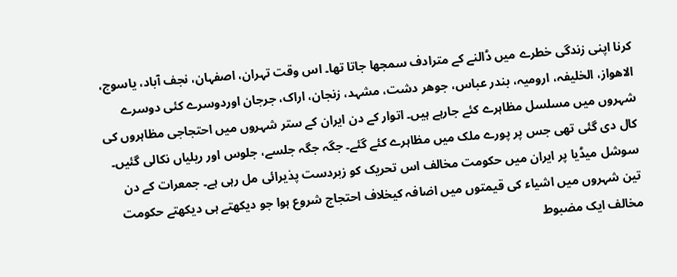کرنا اپنی زندگی خطرے میں ڈالنے کے مترادف سمجھا جاتا تھا۔ اس وقت تہران، اصفہان، نجف آباد، یاسوج، الاھواز، الخلیفہ، ارومیہ، بندر عباس، جوھر دشت، مشہد، زنجان، اراک، جرجان اوردوسرے کئی دوسرے شہروں میں مسلسل مظاہرے کئے جارہے ہیں۔ اتوار کے دن ایران کے ستر شہروں میں احتجاجی مظاہروں کی کال دی گئی تھی جس پر پورے ملک میں مظاہرے کئے گئے۔ جگہ جگہ جلسے، جلوس اور ریلیاں نکالی گئیں۔ سوشل میڈیا پر ایران میں حکومت مخالف اس تحریک کو زبردست پذیرائی مل رہی ہے۔ جمعرات کے دن تین شہروں میں اشیاء کی قیمتوں میں اضافہ کیخلاف احتجاج شروع ہوا جو دیکھتے ہی دیکھتے حکومت مخالف ایک مضبوط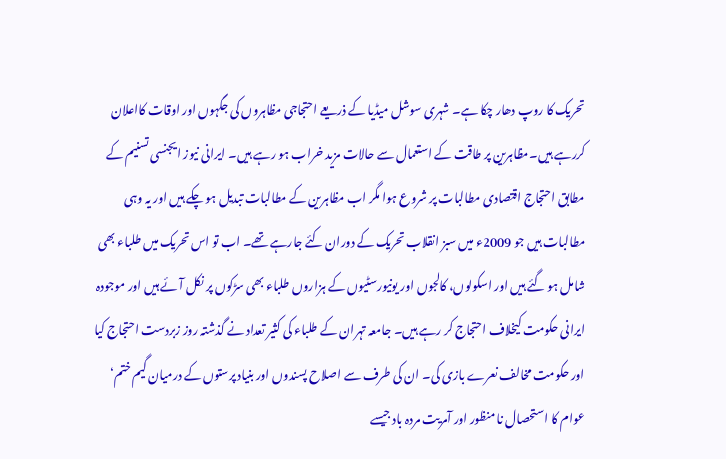تحریک کا روپ دھار چکا ہے۔ شہری سوشل میڈیا کے ذریعے احتجاجی مظاہروں کی جگہوں اور اوقات کااعلان کررہے ہیں۔مظاہرین پر طاقت کے استعمال سے حالات مزید خراب ہو رہے ہیں۔ ایرانی نیوز ایجنسی تسنیم کے مطابق احتجاج اقتصادی مطالبات پر شروع ہوا مگر اب مظاہرین کے مطالبات تبدیل ہو چکے ہیں اور یہ وہی مطالبات ہیں جو 2009ء میں سبز انقلاب تحریک کے دوران کئے جارہے تھے۔ اب تو اس تحریک میں طلباء بھی شامل ہو گئے ہیں اور اسکولوں، کالجوں اور یونیورسٹیوں کے ہزاروں طلباء بھی سڑکوں پر نکل آئے ہیں اور موجودہ ایرانی حکومت کیخلاف احتجاج کر رہے ہیں۔ جامعہ تہران کے طلباء کی کثیر تعداد نے گذشتہ روز زبردست احتجاج کیا اور حکومت مخالف نعرے بازی کی۔ ان کی طرف سے اصلاح پسندوں اور بنیاد پرستوں کے درمیان گیم ختم‘ عوام کا استحصال نا منظور اور آمریت مردہ باد جیسے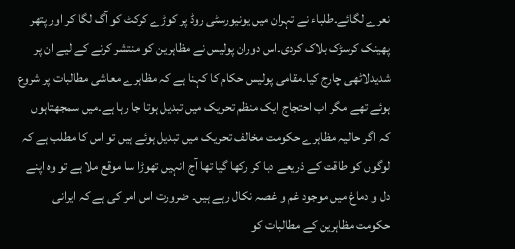نعرے لگائے۔طلباء نے تہران میں یونیورسٹی روڈ پر کوڑے کرکٹ کو آگ لگا کر اور پتھر پھینک کرسڑک بلاک کردی۔اس دوران پولیس نے مظاہرین کو منتشر کرنے کے لیے ان پر شدیدلاٹھی چارج کیا۔مقامی پولیس حکام کا کہنا ہے کہ مظاہرے معاشی مطالبات پر شروع ہوئے تھے مگر اب احتجاج ایک منظم تحریک میں تبدیل ہوتا جا رہا ہے۔میں سمجھتاہوں کہ اگر حالیہ مظاہرے حکومت مخالف تحریک میں تبدیل ہوئے ہیں تو اس کا مطلب ہے کہ لوگوں کو طاقت کے ذریعے دبا کر رکھا گیا تھا آج انہیں تھوڑا سا موقع ملا ہے تو وہ اپنے دل و دماغ میں موجود غم و غصہ نکال رہے ہیں۔ ضرورت اس امر کی ہے کہ ایرانی حکومت مظاہرین کے مطالبات کو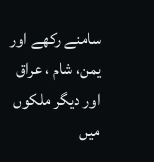سامنے رکھے اور یمن، شام ، عراق اور دیگر ملکوں میں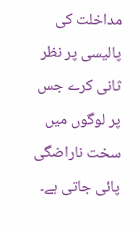مداخلت کی پالیسی پر نظر ثانی کرے جس پر لوگوں میں سخت ناراضگی پائی جاتی ہے۔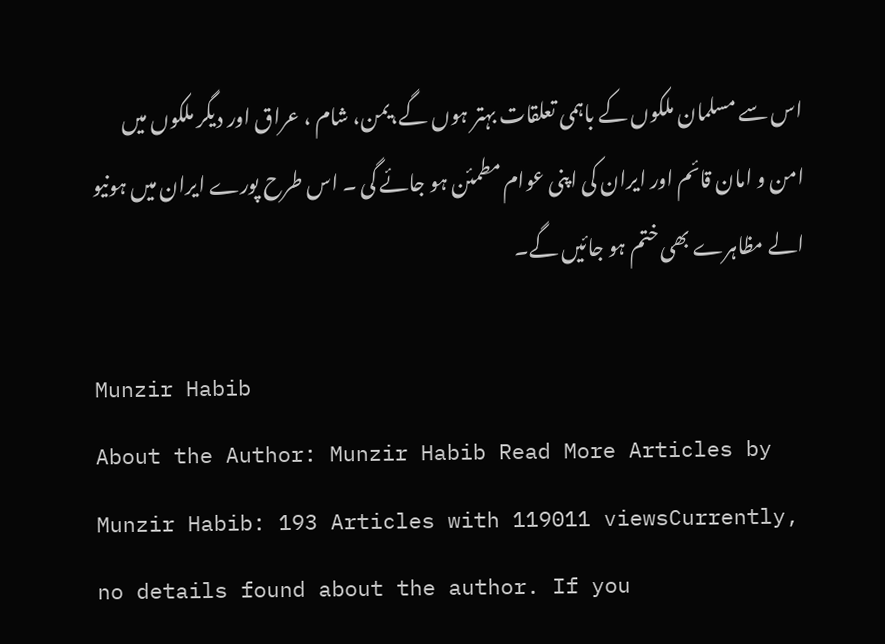اس سے مسلمان ملکوں کے باہمی تعلقات بہتر ہوں گے،یمن، شام ، عراق اور دیگر ملکوں میں امن و امان قائم اور ایران کی اپنی عوام مطمئن ہو جائے گی ۔ اس طرح پورے ایران میں ہونیو الے مظاہرے بھی ختم ہو جائیں گے۔

Munzir Habib
About the Author: Munzir Habib Read More Articles by Munzir Habib: 193 Articles with 119011 viewsCurrently, no details found about the author. If you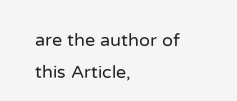are the author of this Article,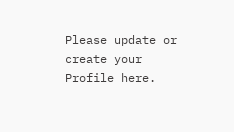Please update or create your Profile here.